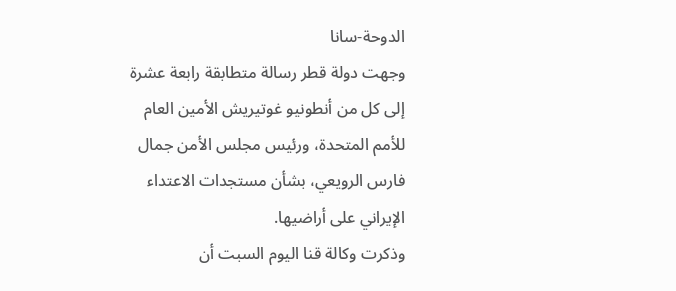الدوحة-سانا
وجهت دولة قطر رسالة متطابقة رابعة عشرة إلى كل من أنطونيو غوتيريش الأمين العام للأمم المتحدة، ورئيس مجلس الأمن جمال فارس الرويعي، بشأن مستجدات الاعتداء الإيراني على أراضيها.
وذكرت وكالة قنا اليوم السبت أن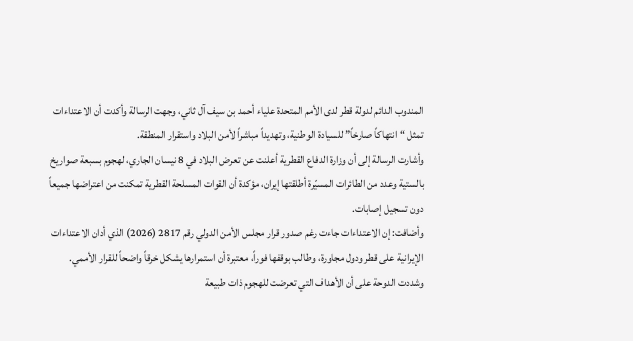المندوب الدائم لدولة قطر لدى الأمم المتحدة علياء أحمد بن سيف آل ثاني، وجهت الرسالة وأكدت أن الاعتداءات تمثل “انتهاكاً صارخاً” للسيادة الوطنية، وتهديداً مباشراً لأمن البلاد واستقرار المنطقة.
وأشارت الرسالة إلى أن وزارة الدفاع القطرية أعلنت عن تعرض البلاد في 8 نيسان الجاري، لهجوم بسبعة صواريخ بالستية وعدد من الطائرات المسيّرة أطلقتها إيران، مؤكدة أن القوات المسلحة القطرية تمكنت من اعتراضها جميعاً دون تسجيل إصابات.
وأضافت: إن الاعتداءات جاءت رغم صدور قرار مجلس الأمن الدولي رقم 2817 (2026) الذي أدان الاعتداءات الإيرانية على قطر ودول مجاورة، وطالب بوقفها فوراً، معتبرة أن استمرارها يشكل خرقاً واضحاً للقرار الأممي.
وشددت الدوحة على أن الأهداف التي تعرضت للهجوم ذات طبيعة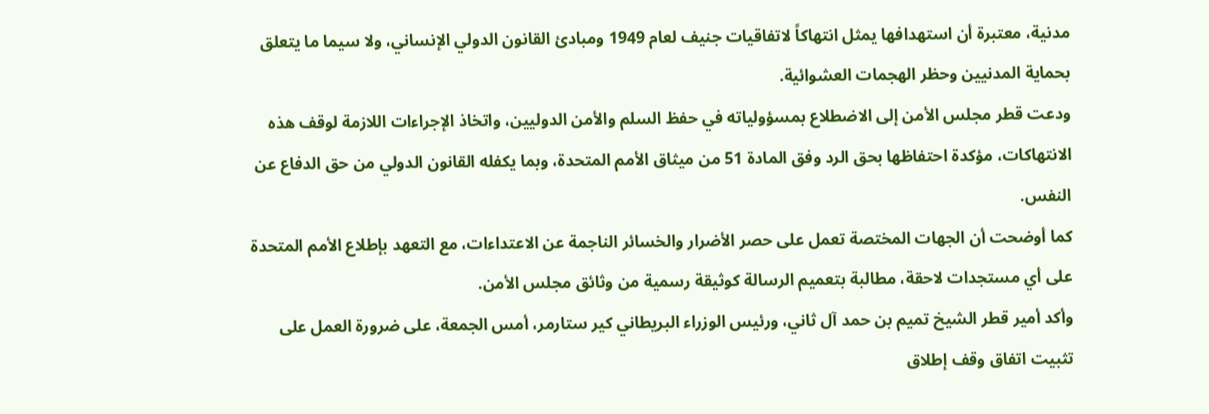مدنية، معتبرة أن استهدافها يمثل انتهاكاً لاتفاقيات جنيف لعام 1949 ومبادئ القانون الدولي الإنساني، ولا سيما ما يتعلق بحماية المدنيين وحظر الهجمات العشوائية.
ودعت قطر مجلس الأمن إلى الاضطلاع بمسؤولياته في حفظ السلم والأمن الدوليين، واتخاذ الإجراءات اللازمة لوقف هذه الانتهاكات، مؤكدة احتفاظها بحق الرد وفق المادة 51 من ميثاق الأمم المتحدة، وبما يكفله القانون الدولي من حق الدفاع عن النفس.
كما أوضحت أن الجهات المختصة تعمل على حصر الأضرار والخسائر الناجمة عن الاعتداءات، مع التعهد بإطلاع الأمم المتحدة على أي مستجدات لاحقة، مطالبة بتعميم الرسالة كوثيقة رسمية من وثائق مجلس الأمن.
وأكد أمير قطر الشيخ تميم بن حمد آل ثاني، ورئيس الوزراء البريطاني كير ستارمر، أمس الجمعة، على ضرورة العمل على تثبيت اتفاق وقف إطلاق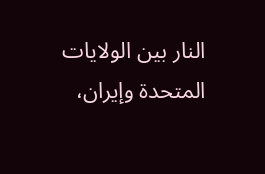النار بين الولايات المتحدة وإيران،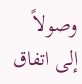وصولاً إلى اتفاق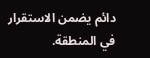دائم يضمن الاستقرار في المنطقة.